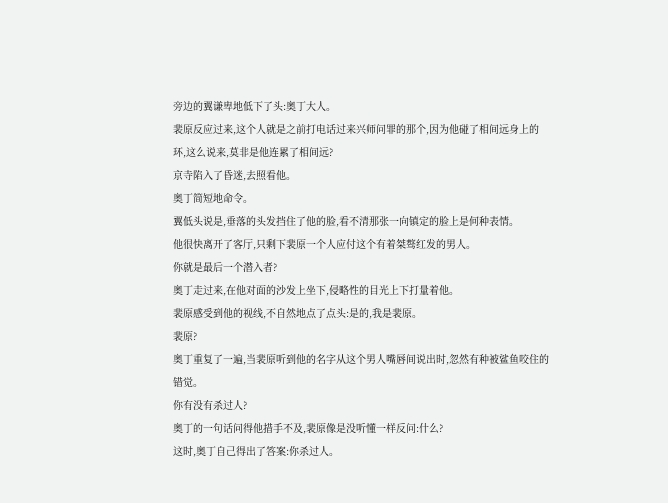旁边的翼谦卑地低下了头:奥丁大人。
裴原反应过来,这个人就是之前打电话过来兴师问罪的那个,因为他碰了相间远身上的环,这么说来,莫非是他连累了相间远?
京寺陷入了昏迷,去照看他。
奥丁简短地命令。
翼低头说是,垂落的头发挡住了他的脸,看不清那张一向镇定的脸上是何种表情。
他很快离开了客厅,只剩下裴原一个人应付这个有着桀骜红发的男人。
你就是最后一个潜入者?
奥丁走过来,在他对面的沙发上坐下,侵略性的目光上下打量着他。
裴原感受到他的视线,不自然地点了点头:是的,我是裴原。
裴原?
奥丁重复了一遍,当裴原听到他的名字从这个男人嘴唇间说出时,忽然有种被鲨鱼咬住的错觉。
你有没有杀过人?
奥丁的一句话问得他措手不及,裴原像是没听懂一样反问:什么?
这时,奥丁自己得出了答案:你杀过人。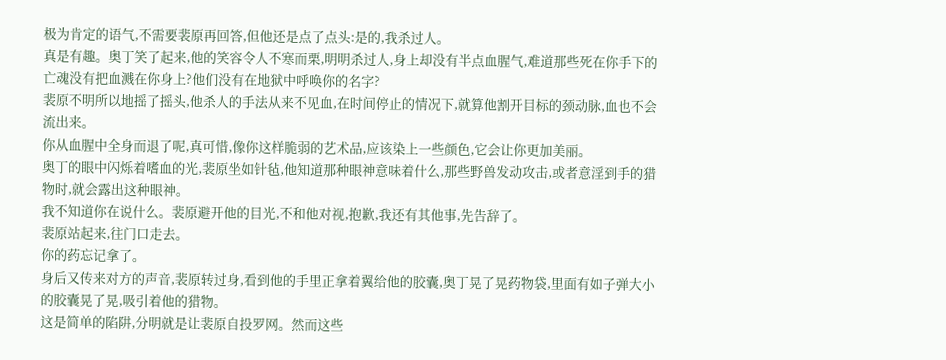极为肯定的语气,不需要裴原再回答,但他还是点了点头:是的,我杀过人。
真是有趣。奥丁笑了起来,他的笑容令人不寒而栗,明明杀过人,身上却没有半点血腥气,难道那些死在你手下的亡魂没有把血溅在你身上?他们没有在地狱中呼唤你的名字?
裴原不明所以地摇了摇头,他杀人的手法从来不见血,在时间停止的情况下,就算他割开目标的颈动脉,血也不会流出来。
你从血腥中全身而退了呢,真可惜,像你这样脆弱的艺术品,应该染上一些颜色,它会让你更加美丽。
奥丁的眼中闪烁着嗜血的光,裴原坐如针毡,他知道那种眼神意味着什么,那些野兽发动攻击,或者意淫到手的猎物时,就会露出这种眼神。
我不知道你在说什么。裴原避开他的目光,不和他对视,抱歉,我还有其他事,先告辞了。
裴原站起来,往门口走去。
你的药忘记拿了。
身后又传来对方的声音,裴原转过身,看到他的手里正拿着翼给他的胶囊,奥丁晃了晃药物袋,里面有如子弹大小的胶囊晃了晃,吸引着他的猎物。
这是简单的陷阱,分明就是让裴原自投罗网。然而这些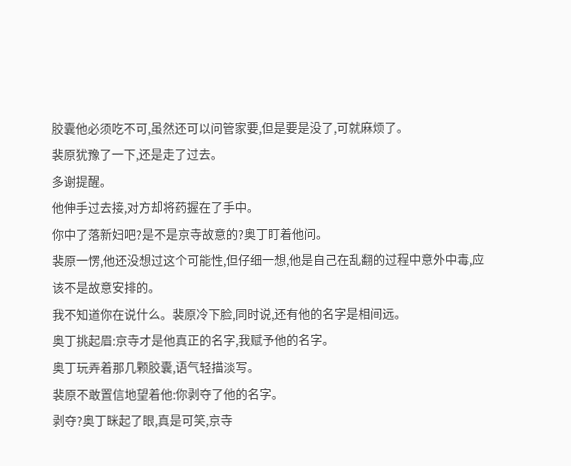胶囊他必须吃不可,虽然还可以问管家要,但是要是没了,可就麻烦了。
裴原犹豫了一下,还是走了过去。
多谢提醒。
他伸手过去接,对方却将药握在了手中。
你中了落新妇吧?是不是京寺故意的?奥丁盯着他问。
裴原一愣,他还没想过这个可能性,但仔细一想,他是自己在乱翻的过程中意外中毒,应该不是故意安排的。
我不知道你在说什么。裴原冷下脸,同时说,还有他的名字是相间远。
奥丁挑起眉:京寺才是他真正的名字,我赋予他的名字。
奥丁玩弄着那几颗胶囊,语气轻描淡写。
裴原不敢置信地望着他:你剥夺了他的名字。
剥夺?奥丁眯起了眼,真是可笑,京寺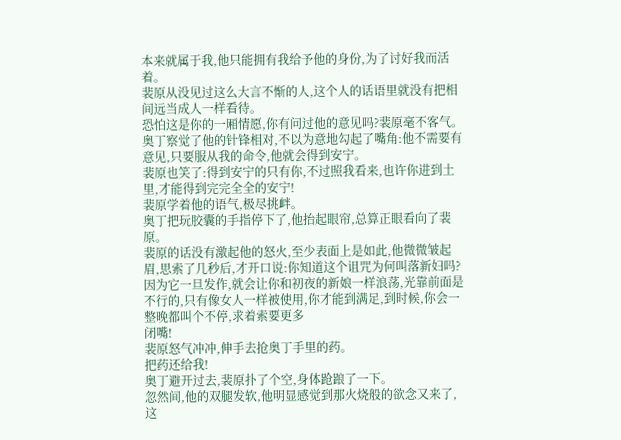本来就属于我,他只能拥有我给予他的身份,为了讨好我而活着。
裴原从没见过这么大言不惭的人,这个人的话语里就没有把相间远当成人一样看待。
恐怕这是你的一厢情愿,你有问过他的意见吗?裴原毫不客气。
奥丁察觉了他的针锋相对,不以为意地勾起了嘴角:他不需要有意见,只要服从我的命令,他就会得到安宁。
裴原也笑了:得到安宁的只有你,不过照我看来,也许你进到土里,才能得到完完全全的安宁!
裴原学着他的语气,极尽挑衅。
奥丁把玩胶囊的手指停下了,他抬起眼帘,总算正眼看向了裴原。
裴原的话没有激起他的怒火,至少表面上是如此,他微微皱起眉,思索了几秒后,才开口说:你知道这个诅咒为何叫落新妇吗?因为它一旦发作,就会让你和初夜的新娘一样浪荡,光靠前面是不行的,只有像女人一样被使用,你才能到满足,到时候,你会一整晚都叫个不停,求着索要更多
闭嘴!
裴原怒气冲冲,伸手去抢奥丁手里的药。
把药还给我!
奥丁避开过去,裴原扑了个空,身体跄踉了一下。
忽然间,他的双腿发软,他明显感觉到那火烧般的欲念又来了,这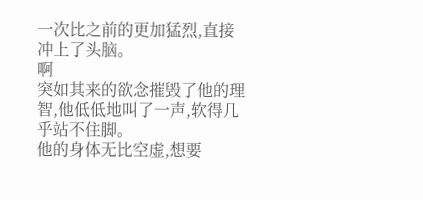一次比之前的更加猛烈,直接冲上了头脑。
啊
突如其来的欲念摧毁了他的理智,他低低地叫了一声,软得几乎站不住脚。
他的身体无比空虚,想要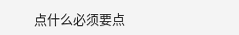点什么必须要点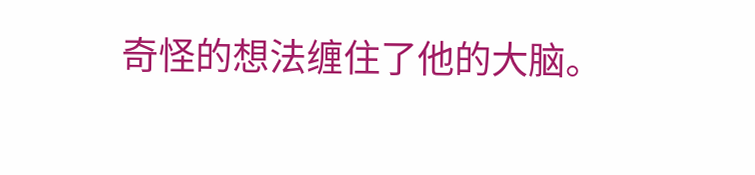奇怪的想法缠住了他的大脑。